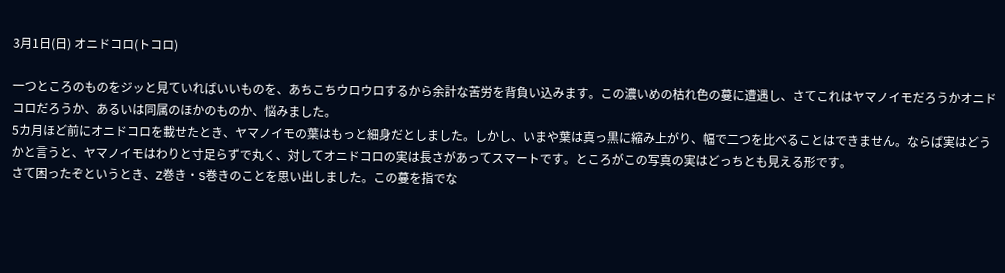3月1日(日) オニドコロ(トコロ)

一つところのものをジッと見ていればいいものを、あちこちウロウロするから余計な苦労を背負い込みます。この濃いめの枯れ色の蔓に遭遇し、さてこれはヤマノイモだろうかオニドコロだろうか、あるいは同属のほかのものか、悩みました。
5カ月ほど前にオニドコロを載せたとき、ヤマノイモの葉はもっと細身だとしました。しかし、いまや葉は真っ黒に縮み上がり、幅で二つを比べることはできません。ならば実はどうかと言うと、ヤマノイモはわりと寸足らずで丸く、対してオニドコロの実は長さがあってスマートです。ところがこの写真の実はどっちとも見える形です。
さて困ったぞというとき、Z巻き・S巻きのことを思い出しました。この蔓を指でな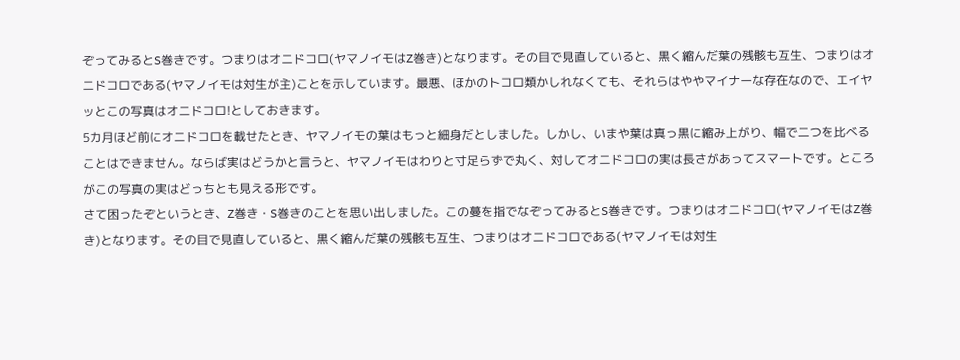ぞってみるとS巻きです。つまりはオニドコロ(ヤマノイモはZ巻き)となります。その目で見直していると、黒く縮んだ葉の残骸も互生、つまりはオニドコロである(ヤマノイモは対生が主)ことを示しています。最悪、ほかのトコロ類かしれなくても、それらはややマイナーな存在なので、エイヤッとこの写真はオニドコロ!としておきます。
5カ月ほど前にオニドコロを載せたとき、ヤマノイモの葉はもっと細身だとしました。しかし、いまや葉は真っ黒に縮み上がり、幅で二つを比べることはできません。ならば実はどうかと言うと、ヤマノイモはわりと寸足らずで丸く、対してオニドコロの実は長さがあってスマートです。ところがこの写真の実はどっちとも見える形です。
さて困ったぞというとき、Z巻き・S巻きのことを思い出しました。この蔓を指でなぞってみるとS巻きです。つまりはオニドコロ(ヤマノイモはZ巻き)となります。その目で見直していると、黒く縮んだ葉の残骸も互生、つまりはオニドコロである(ヤマノイモは対生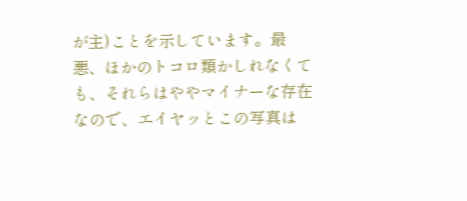が主)ことを示しています。最悪、ほかのトコロ類かしれなくても、それらはややマイナーな存在なので、エイヤッとこの写真は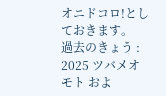オニドコロ!としておきます。
過去のきょう : 2025 ツバメオモト およ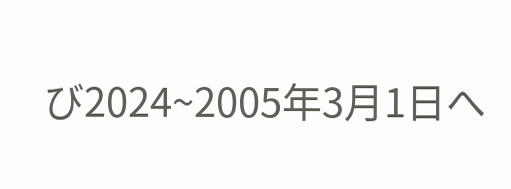び2024~2005年3月1日へ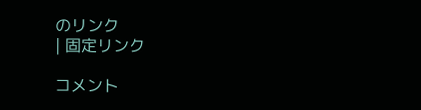のリンク
| 固定リンク

コメント